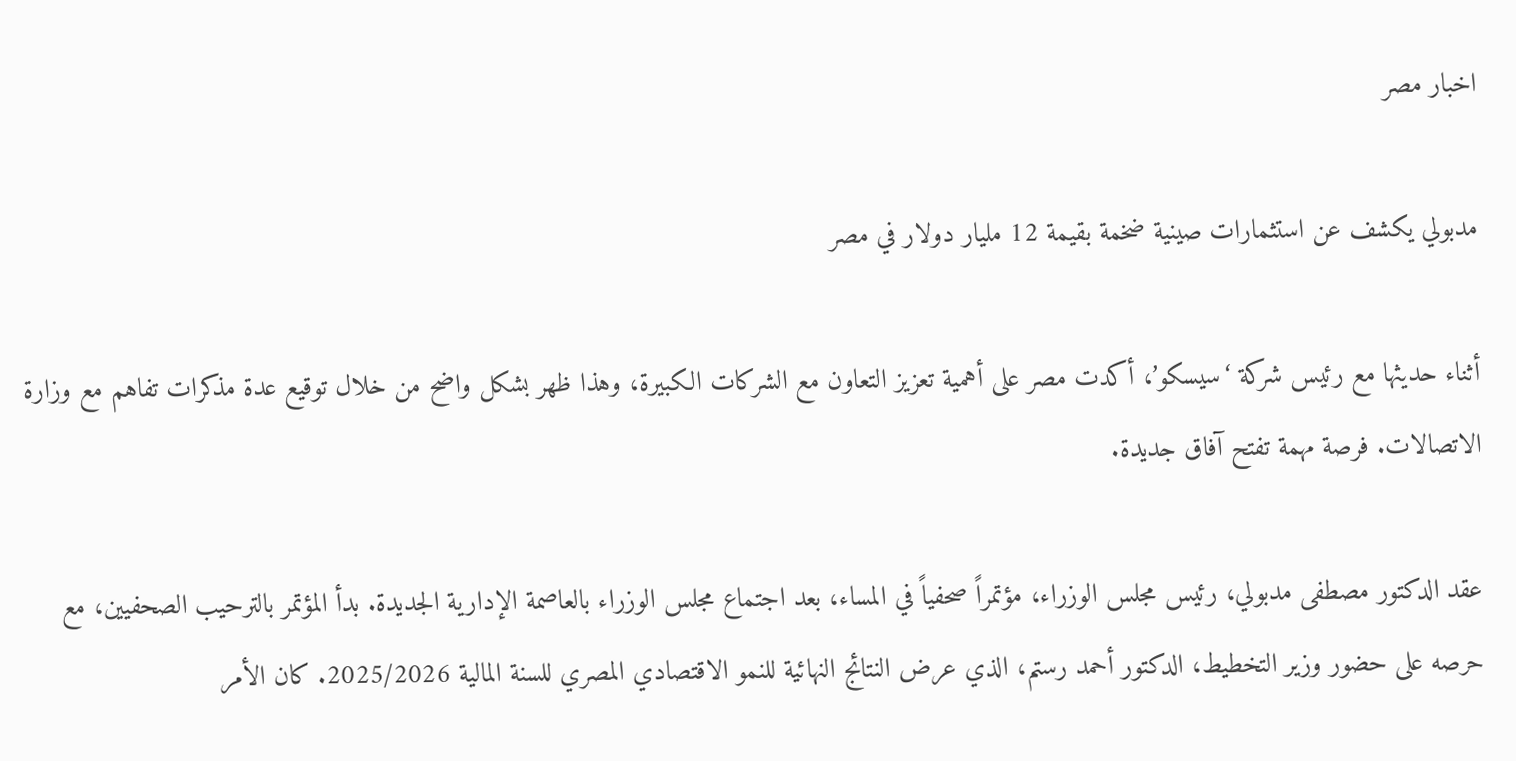اخبار مصر

مدبولي يكشف عن استثمارات صينية ضخمة بقيمة 12 مليار دولار في مصر

أثناء حديثها مع رئيس شركة ‘سيسكو’، أكدت مصر على أهمية تعزيز التعاون مع الشركات الكبيرة، وهذا ظهر بشكل واضح من خلال توقيع عدة مذكرات تفاهم مع وزارة الاتصالات. فرصة مهمة تفتح آفاق جديدة.

عقد الدكتور مصطفى مدبولي، رئيس مجلس الوزراء، مؤتمراً صحفياً في المساء، بعد اجتماع مجلس الوزراء بالعاصمة الإدارية الجديدة. بدأ المؤتمر بالترحيب الصحفيين، مع حرصه على حضور وزير التخطيط، الدكتور أحمد رستم، الذي عرض النتائج النهائية للنمو الاقتصادي المصري للسنة المالية 2025/2026. كان الأمر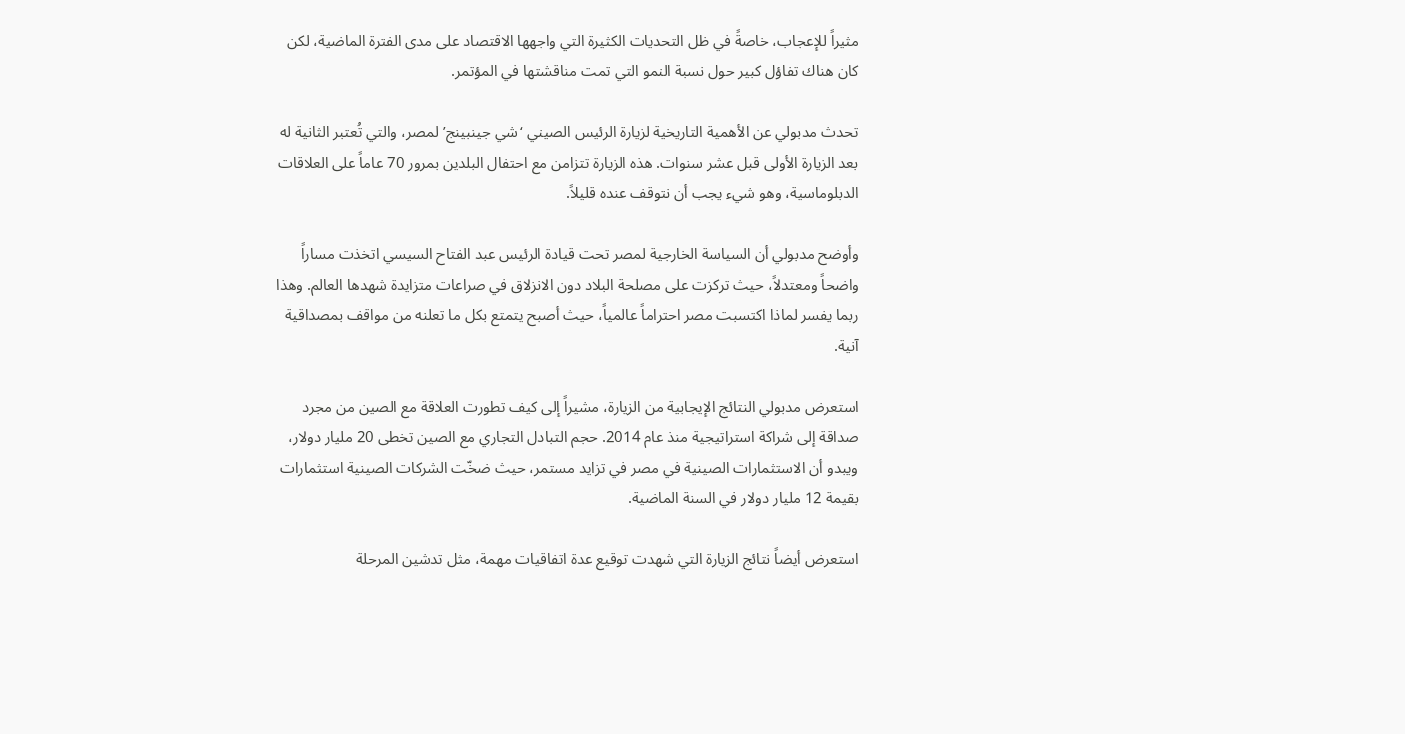مثيراً للإعجاب، خاصةً في ظل التحديات الكثيرة التي واجهها الاقتصاد على مدى الفترة الماضية، لكن كان هناك تفاؤل كبير حول نسبة النمو التي تمت مناقشتها في المؤتمر.

تحدث مدبولي عن الأهمية التاريخية لزيارة الرئيس الصيني ‘شي جينبينج’ لمصر، والتي تُعتبر الثانية له بعد الزيارة الأولى قبل عشر سنوات. هذه الزيارة تتزامن مع احتفال البلدين بمرور 70 عاماً على العلاقات الدبلوماسية، وهو شيء يجب أن نتوقف عنده قليلاً.

وأوضح مدبولي أن السياسة الخارجية لمصر تحت قيادة الرئيس عبد الفتاح السيسي اتخذت مساراً واضحاً ومعتدلاً، حيث تركزت على مصلحة البلاد دون الانزلاق في صراعات متزايدة شهدها العالم. وهذا ربما يفسر لماذا اكتسبت مصر احتراماً عالمياً، حيث أصبح يتمتع بكل ما تعلنه من مواقف بمصداقية آنية.

استعرض مدبولي النتائج الإيجابية من الزيارة، مشيراً إلى كيف تطورت العلاقة مع الصين من مجرد صداقة إلى شراكة استراتيجية منذ عام 2014. حجم التبادل التجاري مع الصين تخطى 20 مليار دولار، ويبدو أن الاستثمارات الصينية في مصر في تزايد مستمر، حيث ضخّت الشركات الصينية استثمارات بقيمة 12 مليار دولار في السنة الماضية.

استعرض أيضاً نتائج الزيارة التي شهدت توقيع عدة اتفاقيات مهمة، مثل تدشين المرحلة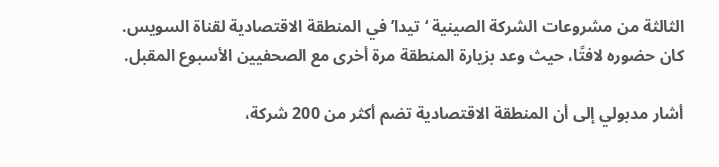الثالثة من مشروعات الشركة الصينية ‘تيدا’ في المنطقة الاقتصادية لقناة السويس. كان حضوره لافتًا، حيث وعد بزيارة المنطقة مرة أخرى مع الصحفيين الأسبوع المقبل.

أشار مدبولي إلى أن المنطقة الاقتصادية تضم أكثر من 200 شركة،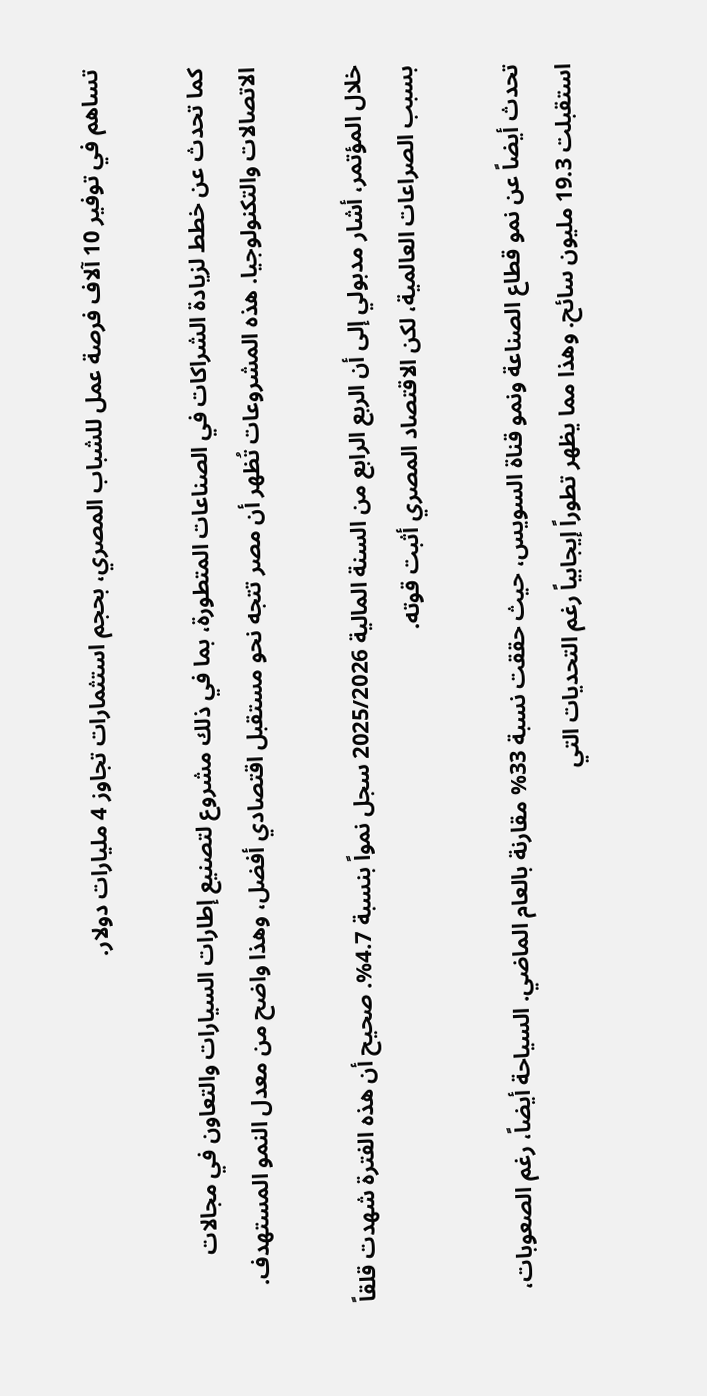تساهم في توفير 10 آلاف فرصة عمل للشباب المصري، بحجم استثمارات تجاوز 4 مليارات دولار.

كما تحدث عن خطط لزيادة الشراكات في الصناعات المتطورة، بما في ذلك مشروع لتصنيع إطارات السيارات والتعاون في مجالات الاتصالات والتكنولوجيا. هذه المشروعات تُظهر أن مصر تتجه نحو مستقبل اقتصادي أفضل، وهذا واضح من معدل النمو المستهدف.

خلال المؤتمر، أشار مدبولي إلى أن الربع الرابع من السنة المالية 2025/2026 سجل نمواً بنسبة 4.7%. صحيح أن هذه الفترة شهدت قلقاً بسبب الصراعات العالمية، لكن الاقتصاد المصري أثبت قوته.

تحدث أيضاً عن نمو قطاع الصناعة ونمو قناة السويس، حيث حققت نسبة 33% مقارنة بالعام الماضي. السياحة أيضاً، رغم الصعوبات، استقبلت 19.3 مليون سائح. وهذا مما يظهر تطوراً إيجابياً رغم التحديات التي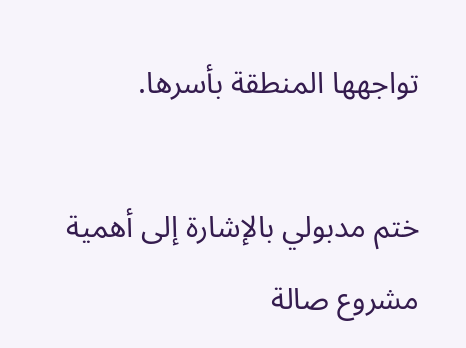تواجهها المنطقة بأسرها.

ختم مدبولي بالإشارة إلى أهمية مشروع صالة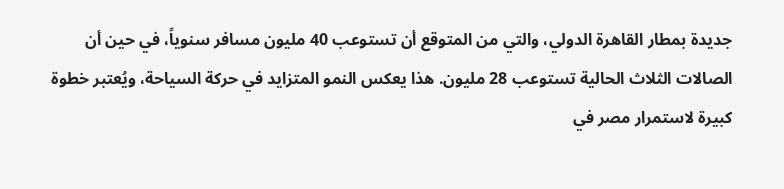جديدة بمطار القاهرة الدولي، والتي من المتوقع أن تستوعب 40 مليون مسافر سنوياً، في حين أن الصالات الثلاث الحالية تستوعب 28 مليون. هذا يعكس النمو المتزايد في حركة السياحة، ويُعتبر خطوة كبيرة لاستمرار مصر في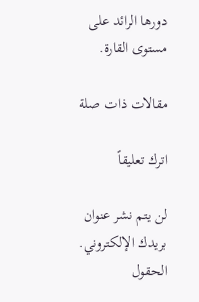دورها الرائد على مستوى القارة.

مقالات ذات صلة

اترك تعليقاً

لن يتم نشر عنوان بريدك الإلكتروني. الحقول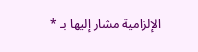الإلزامية مشار إليها بـ *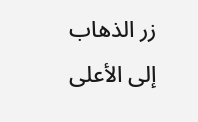زر الذهاب إلى الأعلى